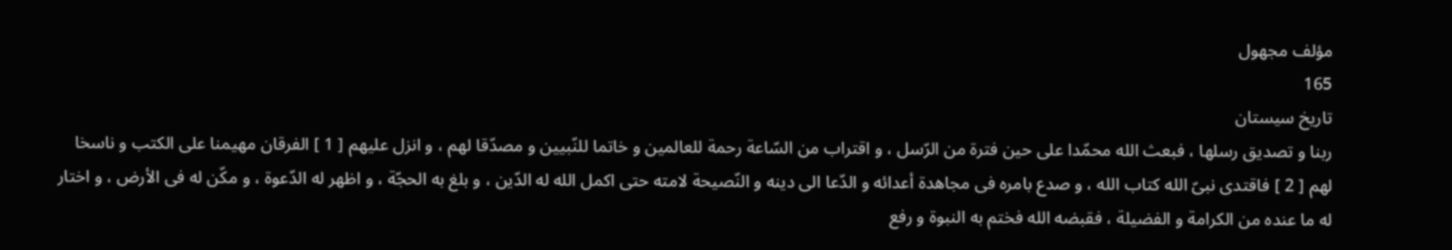مؤلف مجهول
165
تاريخ سيستان
ربنا و تصديق رسلها ، فبعث الله محمّدا على حين فترة من الرّسل ، و اقتراب من السّاعة رحمة للعالمين و خاتما للنّبيين و مصدّقا لهم ، و انزل عليهم [ 1 ] الفرقان مهيمنا على الكتب و ناسخا لهم [ 2 ] فاقتدى نبىّ الله كتاب الله ، و صدع بامره فى مجاهدة أعدائه و الدّعا الى دينه و النّصيحة لامته حتى اكمل الله له الدّين ، و بلغ به الحجّة ، و اظهر له الدّعوة ، و مكّن له فى الأرض ، و اختار له ما عنده من الكرامة و الفضيلة ، فقبضه الله فختم به النبوة و رفع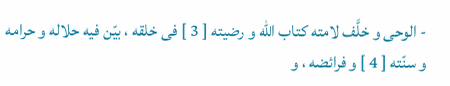- الوحى و خلَّف لامته كتاب الله و رضيته [ 3 ] فى خلقه ، بيّن فيه حلاله و حرامه و سنّته [ 4 ] و فرائضه ، و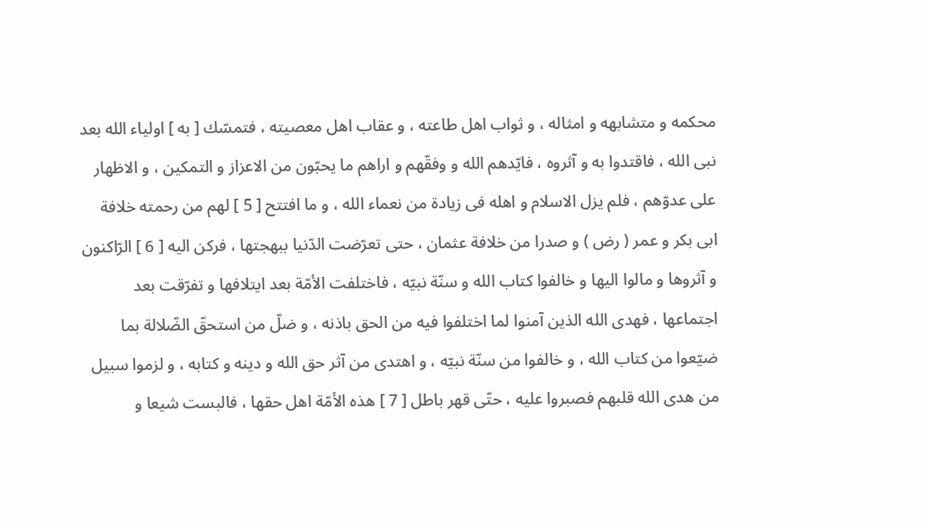محكمه و متشابهه و امثاله ، و ثواب اهل طاعته ، و عقاب اهل معصيته ، فتمسّك [ به ] اولياء الله بعد نبى الله ، فاقتدوا به و آثروه ، فايّدهم الله و وفقّهم و اراهم ما يحبّون من الاعزاز و التمكين ، و الاظهار على عدوّهم ، فلم يزل الاسلام و اهله فى زيادة من نعماء الله ، و ما افتتح [ 5 ] لهم من رحمته خلافة ابى بكر و عمر ( رض ) و صدرا من خلافة عثمان ، حتى تعرّضت الدّنيا ببهجتها ، فركن اليه [ 6 ] الرّاكنون و آثروها و مالوا اليها و خالفوا كتاب الله و سنّة نبيّه ، فاختلفت الأمّة بعد ايتلافها و تفرّقت بعد اجتماعها ، فهدى الله الذين آمنوا لما اختلفوا فيه من الحق باذنه ، و ضلّ من استحقّ الضّلالة بما ضيّعوا من كتاب الله ، و خالفوا من سنّة نبيّه ، و اهتدى من آثر حق الله و دينه و كتابه ، و لزموا سبيل من هدى الله قلبهم فصبروا عليه ، حتّى قهر باطل [ 7 ] هذه الأمّة اهل حقها ، فالبست شيعا و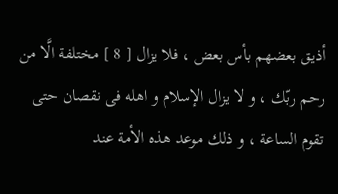أذيق بعضهم بأس بعض ، فلا يزال [ 8 ] مختلفة الَّا من رحم ربّك ، و لا يزال الإسلام و اهله فى نقصان حتى تقوم الساعة ، و ذلك موعد هذه الأمة عند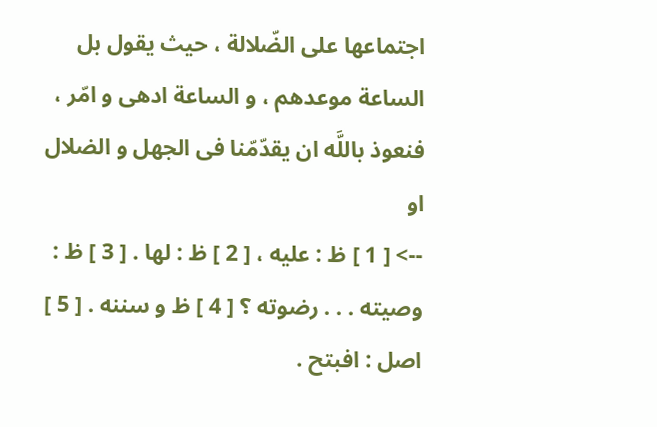اجتماعها على الضّلالة ، حيث يقول بل الساعة موعدهم ، و الساعة ادهى و امّر ، فنعوذ باللَّه ان يقدّمّنا فى الجهل و الضلال او
--> [ 1 ] ظ : عليه ، [ 2 ] ظ : لها . [ 3 ] ظ : وصيته . . . رضوته ؟ [ 4 ] ظ و سننه . [ 5 ] اصل : افبتح .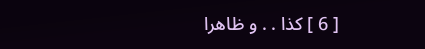[ 6 ] كذا . . و ظاهرا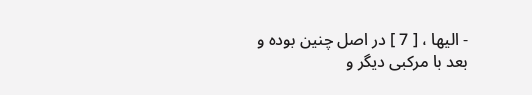- اليها ، [ 7 ] در اصل چنين بوده و بعد با مركبى ديگر و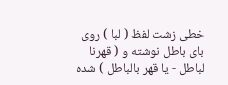خطى زشت لفظ ( لبا ) روى باى باطل نوشته و ( قهرنا لباطل - يا قهر بالباطل ) شده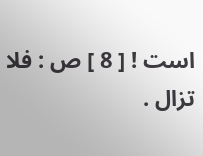است ! [ 8 ] ص : فلا تزال .